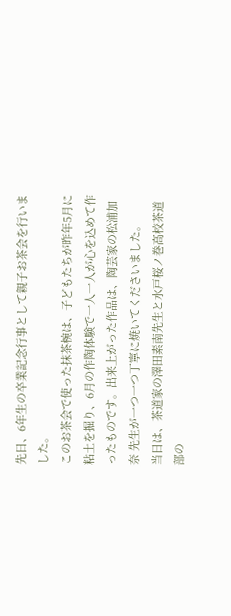先日、6年生の卒業記念行事として親子お茶会を行いました。
このお茶会で使った抹茶椀は、子どもたちが昨年5月に粘土を掘り、6月の作陶体験で一人一人が心を込めて作ったものです。出来上がった作品は、陶芸家の松浦加奈 先生が一つ一つ丁寧に焼いてくださいました。
当日は、茶道家の澤田素南先生と水戸桜ノ巻高校茶道部の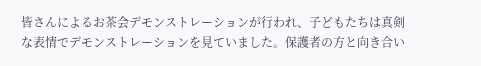皆さんによるお茶会デモンストレーションが行われ、子どもたちは真剣な表情でデモンストレーションを見ていました。保護者の方と向き合い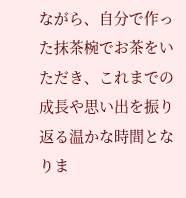ながら、自分で作った抹茶椀でお茶をいただき、これまでの成長や思い出を振り返る温かな時間となりま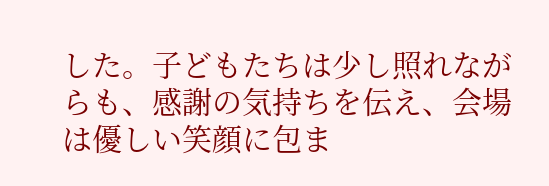した。子どもたちは少し照れながらも、感謝の気持ちを伝え、会場は優しい笑顔に包ま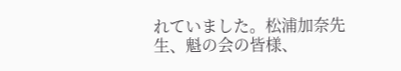れていました。松浦加奈先生、魁の会の皆様、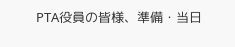PTA役員の皆様、準備・当日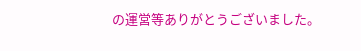の運営等ありがとうございました。